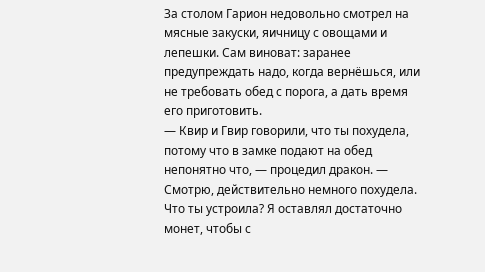За столом Гарион недовольно смотрел на мясные закуски, яичницу с овощами и лепешки. Сам виноват: заранее предупреждать надо, когда вернёшься, или не требовать обед с порога, а дать время его приготовить.
— Квир и Гвир говорили, что ты похудела, потому что в замке подают на обед непонятно что, — процедил дракон. — Смотрю, действительно немного похудела. Что ты устроила? Я оставлял достаточно монет, чтобы с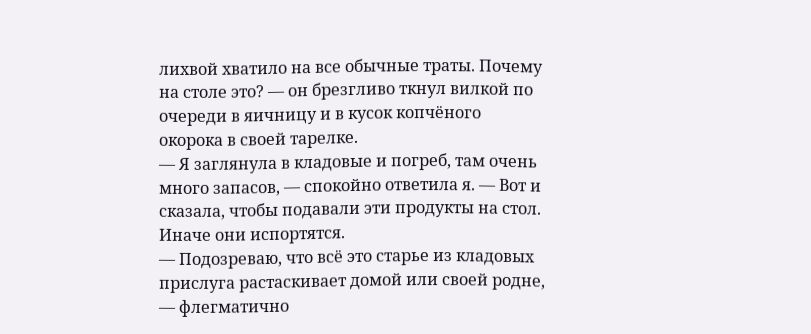лихвой хватило на все обычные траты. Почему на столе это? — он брезгливо ткнул вилкой по очереди в яичницу и в кусок копчёного окорока в своей тарелке.
— Я заглянула в кладовые и погреб, там очень много запасов, — спокойно ответила я. — Вот и сказала, чтобы подавали эти продукты на стол. Иначе они испортятся.
— Подозреваю, что всё это старье из кладовых прислуга растаскивает домой или своей родне, — флегматично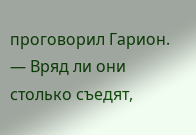проговорил Гарион.
— Вряд ли они столько съедят,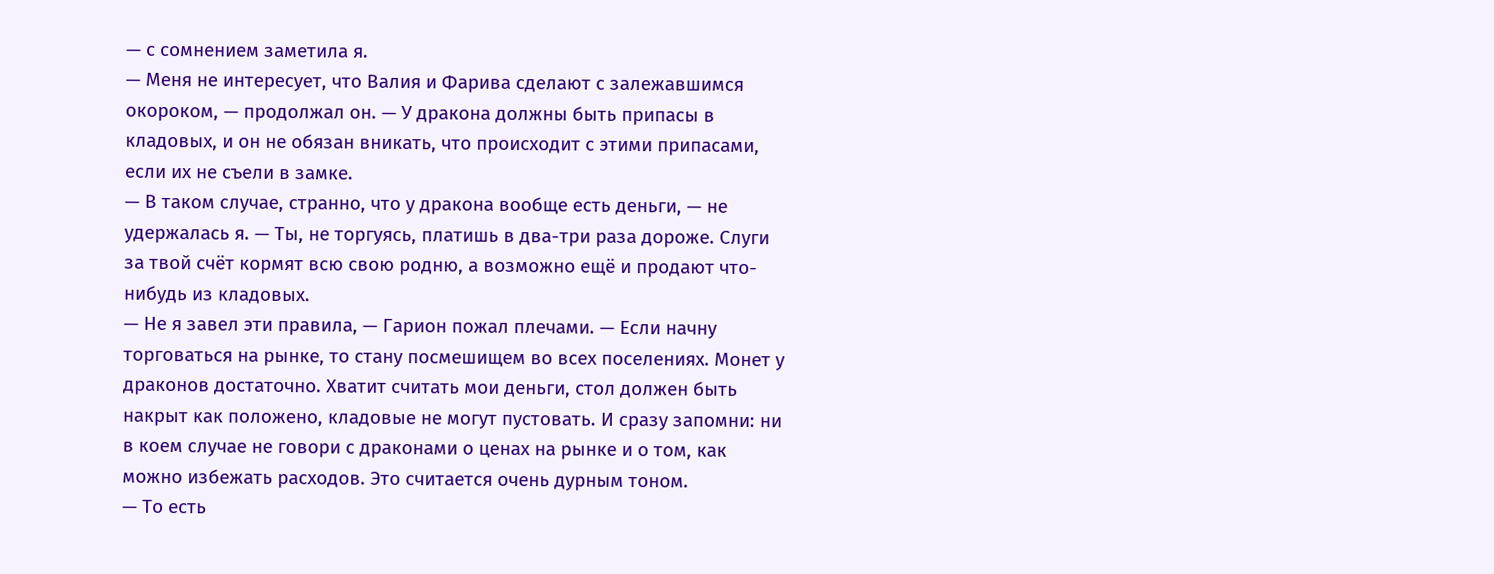— с сомнением заметила я.
— Меня не интересует, что Валия и Фарива сделают с залежавшимся окороком, — продолжал он. — У дракона должны быть припасы в кладовых, и он не обязан вникать, что происходит с этими припасами, если их не съели в замке.
— В таком случае, странно, что у дракона вообще есть деньги, — не удержалась я. — Ты, не торгуясь, платишь в два-три раза дороже. Слуги за твой счёт кормят всю свою родню, а возможно ещё и продают что-нибудь из кладовых.
— Не я завел эти правила, — Гарион пожал плечами. — Если начну торговаться на рынке, то стану посмешищем во всех поселениях. Монет у драконов достаточно. Хватит считать мои деньги, стол должен быть накрыт как положено, кладовые не могут пустовать. И сразу запомни: ни в коем случае не говори с драконами о ценах на рынке и о том, как можно избежать расходов. Это считается очень дурным тоном.
— То есть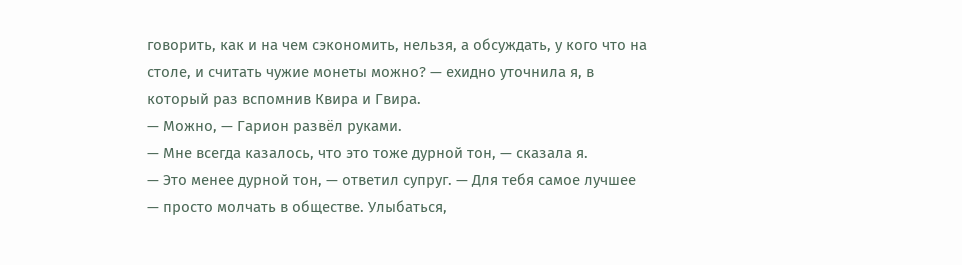говорить, как и на чем сэкономить, нельзя, а обсуждать, у кого что на столе, и считать чужие монеты можно? — ехидно уточнила я, в который раз вспомнив Квира и Гвира.
— Можно, — Гарион развёл руками.
— Мне всегда казалось, что это тоже дурной тон, — сказала я.
— Это менее дурной тон, — ответил супруг. — Для тебя самое лучшее — просто молчать в обществе. Улыбаться,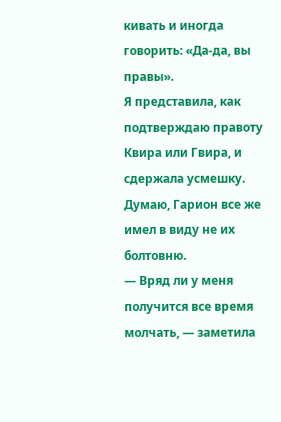кивать и иногда говорить: «Да-да, вы правы».
Я представила, как подтверждаю правоту Квира или Гвира, и сдержала усмешку. Думаю, Гарион все же имел в виду не их болтовню.
— Вряд ли у меня получится все время молчать, — заметила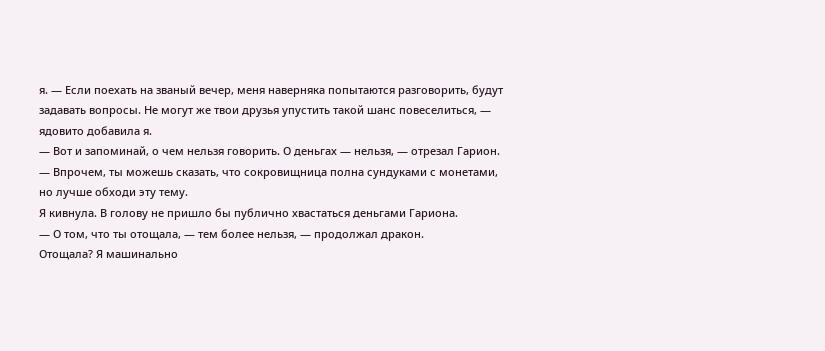я. — Если поехать на званый вечер, меня наверняка попытаются разговорить, будут задавать вопросы. Не могут же твои друзья упустить такой шанс повеселиться, — ядовито добавила я.
— Вот и запоминай, о чем нельзя говорить. О деньгах — нельзя, — отрезал Гарион. — Впрочем, ты можешь сказать, что сокровищница полна сундуками с монетами, но лучше обходи эту тему.
Я кивнула. В голову не пришло бы публично хвастаться деньгами Гариона.
— О том, что ты отощала, — тем более нельзя, — продолжал дракон.
Отощала? Я машинально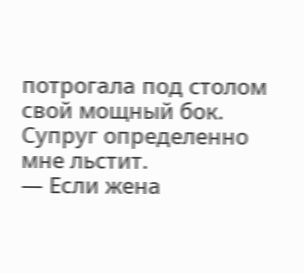потрогала под столом свой мощный бок. Супруг определенно мне льстит.
— Если жена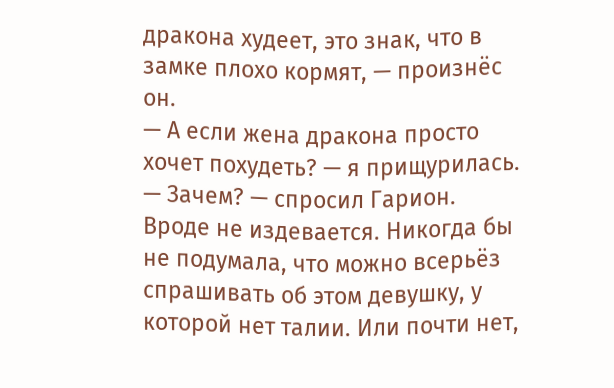дракона худеет, это знак, что в замке плохо кормят, — произнёс он.
— А если жена дракона просто хочет похудеть? — я прищурилась.
— Зачем? — спросил Гарион.
Вроде не издевается. Никогда бы не подумала, что можно всерьёз спрашивать об этом девушку, у которой нет талии. Или почти нет,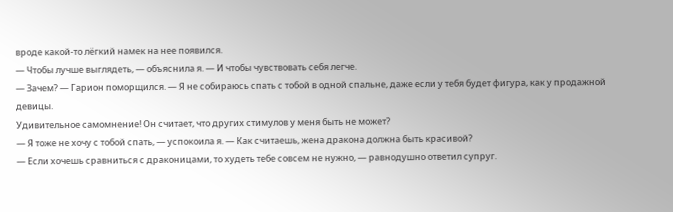вроде какой-то лёгкий намек на нее появился.
— Чтобы лучше выглядеть, — объяснила я. — И чтобы чувствовать себя легче.
— Зачем? — Гарион поморщился. — Я не собираюсь спать с тобой в одной спальне, даже если у тебя будет фигура, как у продажной девицы.
Удивительное самомнение! Он считает, что других стимулов у меня быть не может?
— Я тоже не хочу с тобой спать, — успокоила я. — Как считаешь, жена дракона должна быть красивой?
— Если хочешь сравниться с драконицами, то худеть тебе совсем не нужно, — равнодушно ответил супруг.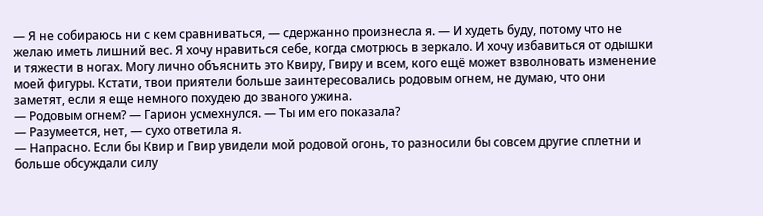— Я не собираюсь ни с кем сравниваться, — сдержанно произнесла я. — И худеть буду, потому что не желаю иметь лишний вес. Я хочу нравиться себе, когда смотрюсь в зеркало. И хочу избавиться от одышки и тяжести в ногах. Могу лично объяснить это Квиру, Гвиру и всем, кого ещё может взволновать изменение моей фигуры. Кстати, твои приятели больше заинтересовались родовым огнем, не думаю, что они заметят, если я еще немного похудею до званого ужина.
— Родовым огнем? — Гарион усмехнулся. — Ты им его показала?
— Разумеется, нет, — сухо ответила я.
— Напрасно. Если бы Квир и Гвир увидели мой родовой огонь, то разносили бы совсем другие сплетни и больше обсуждали силу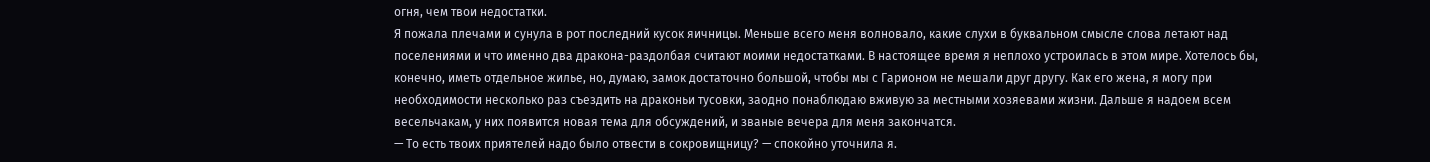огня, чем твои недостатки.
Я пожала плечами и сунула в рот последний кусок яичницы. Меньше всего меня волновало, какие слухи в буквальном смысле слова летают над поселениями и что именно два дракона-раздолбая считают моими недостатками. В настоящее время я неплохо устроилась в этом мире. Хотелось бы, конечно, иметь отдельное жилье, но, думаю, замок достаточно большой, чтобы мы с Гарионом не мешали друг другу. Как его жена, я могу при необходимости несколько раз съездить на драконьи тусовки, заодно понаблюдаю вживую за местными хозяевами жизни. Дальше я надоем всем весельчакам, у них появится новая тема для обсуждений, и званые вечера для меня закончатся.
— То есть твоих приятелей надо было отвести в сокровищницу? — спокойно уточнила я.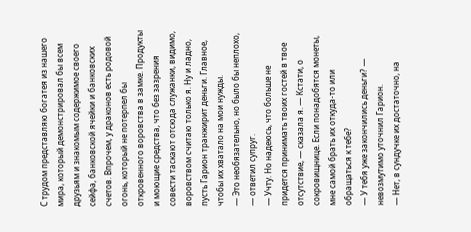С трудом представляю богатея из нашего мира, который демонстрировал бы всем друзьям и знакомым содержимое своего сейфа, банковской ячейки и банковских счетов. Впрочем, у драконов есть родовой огонь, который не потерпел бы откровенного воровства в замке. Продукты и моющие средства, что без зазрения совести таскают отсюда служанки, видимо, воровством считаю только я. Ну и ладно, пусть Гарион транжирит деньги. Главное, чтобы их хватало на мои нужды.
— Это необязательно, но было бы неплохо, — ответил супруг.
— Учту. Но надеюсь, что больше не придется принимать твоих гостей в твое отсутствие, — сказала я. — Кстати, о сокровищнице. Если понадобятся монеты, мне самой брать их откуда-то или обращаться к тебе?
— У тебя уже закончились деньги? — невозмутимо уточнил Гарион.
— Нет, в сундучке их достаточно, на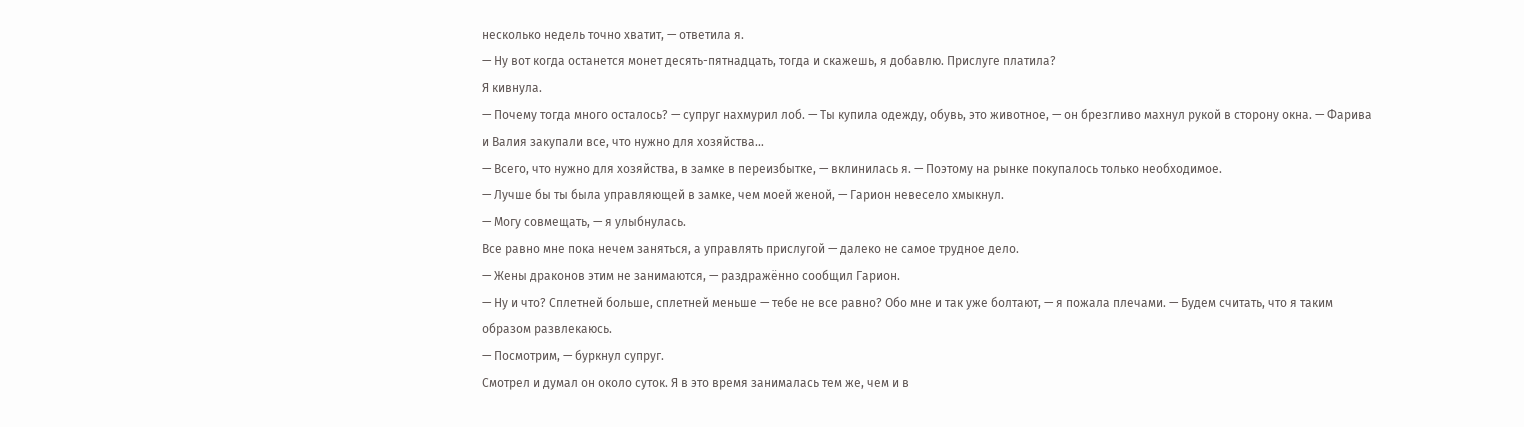несколько недель точно хватит, — ответила я.
— Ну вот когда останется монет десять-пятнадцать, тогда и скажешь, я добавлю. Прислуге платила?
Я кивнула.
— Почему тогда много осталось? — супруг нахмурил лоб. — Ты купила одежду, обувь, это животное, — он брезгливо махнул рукой в сторону окна. — Фарива и Валия закупали все, что нужно для хозяйства…
— Всего, что нужно для хозяйства, в замке в переизбытке, — вклинилась я. — Поэтому на рынке покупалось только необходимое.
— Лучше бы ты была управляющей в замке, чем моей женой, — Гарион невесело хмыкнул.
— Могу совмещать, — я улыбнулась.
Все равно мне пока нечем заняться, а управлять прислугой — далеко не самое трудное дело.
— Жены драконов этим не занимаются, — раздражённо сообщил Гарион.
— Ну и что? Сплетней больше, сплетней меньше — тебе не все равно? Обо мне и так уже болтают, — я пожала плечами. — Будем считать, что я таким образом развлекаюсь.
— Посмотрим, — буркнул супруг.
Смотрел и думал он около суток. Я в это время занималась тем же, чем и в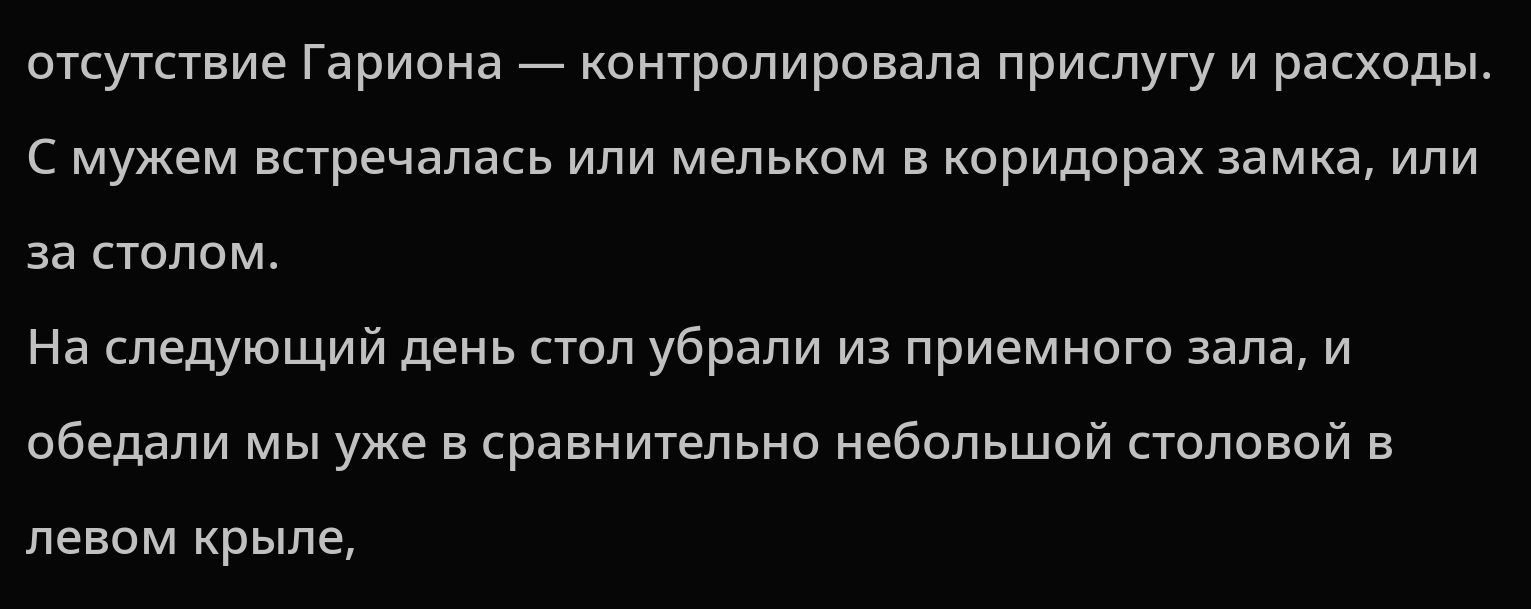отсутствие Гариона — контролировала прислугу и расходы. С мужем встречалась или мельком в коридорах замка, или за столом.
На следующий день стол убрали из приемного зала, и обедали мы уже в сравнительно небольшой столовой в левом крыле,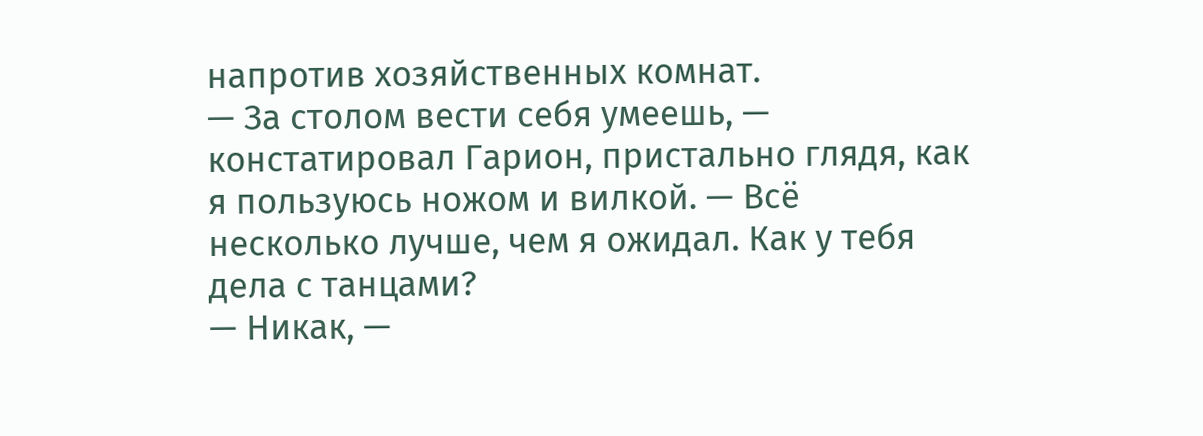напротив хозяйственных комнат.
— За столом вести себя умеешь, — констатировал Гарион, пристально глядя, как я пользуюсь ножом и вилкой. — Всё несколько лучше, чем я ожидал. Как у тебя дела с танцами?
— Никак, —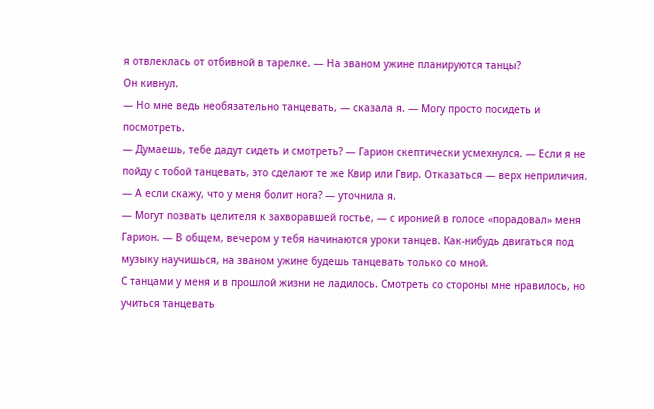я отвлеклась от отбивной в тарелке. — На званом ужине планируются танцы?
Он кивнул.
— Но мне ведь необязательно танцевать, — сказала я. — Могу просто посидеть и посмотреть.
— Думаешь, тебе дадут сидеть и смотреть? — Гарион скептически усмехнулся. — Если я не пойду с тобой танцевать, это сделают те же Квир или Гвир. Отказаться — верх неприличия.
— А если скажу, что у меня болит нога? — уточнила я.
— Могут позвать целителя к захворавшей гостье, — с иронией в голосе «порадовал» меня Гарион. — В общем, вечером у тебя начинаются уроки танцев. Как-нибудь двигаться под музыку научишься, на званом ужине будешь танцевать только со мной.
С танцами у меня и в прошлой жизни не ладилось. Смотреть со стороны мне нравилось, но учиться танцевать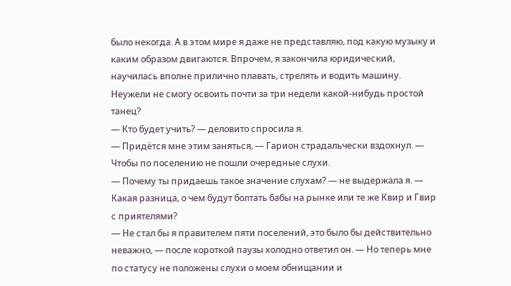было некогда. А в этом мире я даже не представляю, под какую музыку и каким образом двигаются. Впрочем, я закончила юридический, научилась вполне прилично плавать, стрелять и водить машину. Неужели не смогу освоить почти за три недели какой-нибудь простой танец?
— Кто будет учить? — деловито спросила я.
— Придётся мне этим заняться, — Гарион страдальчески вздохнул. — Чтобы по поселению не пошли очередные слухи.
— Почему ты придаешь такое значение слухам? — не выдержала я. — Какая разница, о чем будут болтать бабы на рынке или те же Квир и Гвир с приятелями?
— Не стал бы я правителем пяти поселений, это было бы действительно неважно, — после короткой паузы холодно ответил он. — Но теперь мне по статусу не положены слухи о моем обнищании и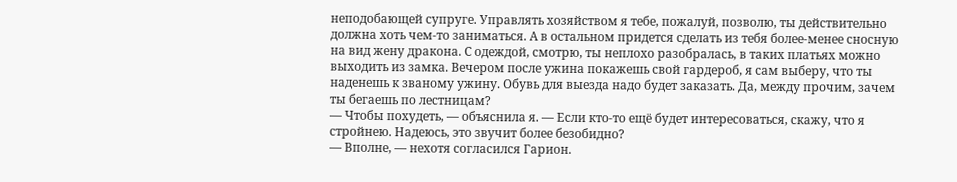неподобающей супруге. Управлять хозяйством я тебе, пожалуй, позволю, ты действительно должна хоть чем-то заниматься. А в остальном придется сделать из тебя более-менее сносную на вид жену дракона. С одеждой, смотрю, ты неплохо разобралась, в таких платьях можно выходить из замка. Вечером после ужина покажешь свой гардероб, я сам выберу, что ты наденешь к званому ужину. Обувь для выезда надо будет заказать. Да, между прочим, зачем ты бегаешь по лестницам?
— Чтобы похудеть, — объяснила я. — Если кто-то ещё будет интересоваться, скажу, что я стройнею. Надеюсь, это звучит более безобидно?
— Вполне, — нехотя согласился Гарион.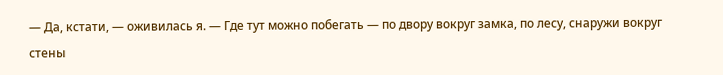— Да, кстати, — оживилась я. — Где тут можно побегать — по двору вокруг замка, по лесу, снаружи вокруг стены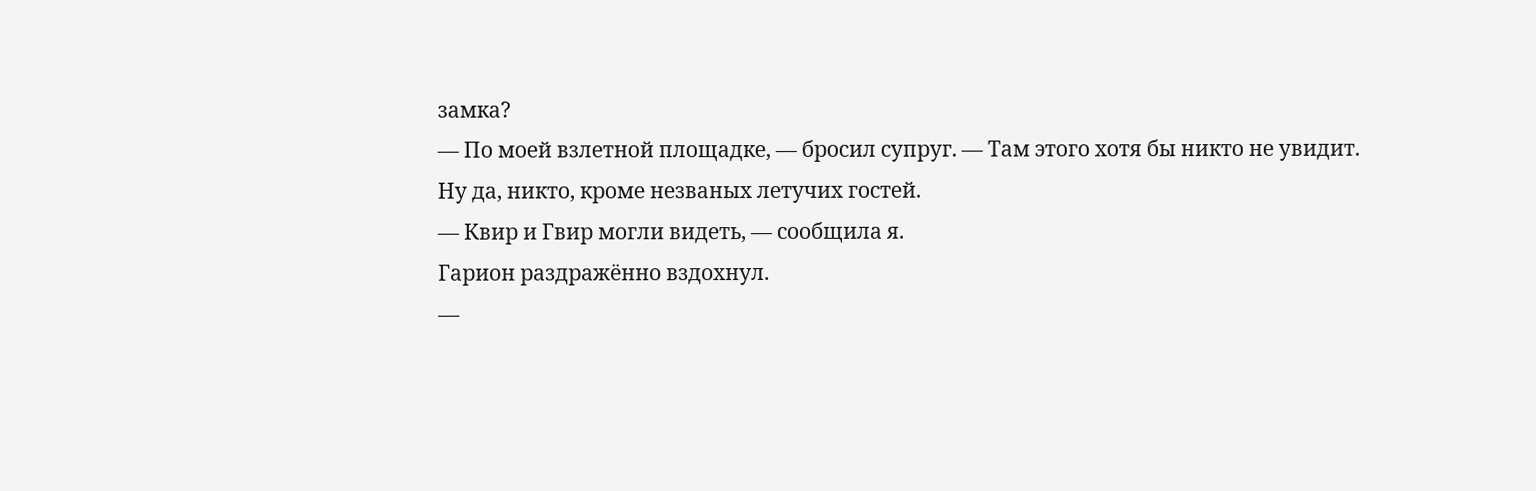замка?
— По моей взлетной площадке, — бросил супруг. — Там этого хотя бы никто не увидит.
Ну да, никто, кроме незваных летучих гостей.
— Квир и Гвир могли видеть, — сообщила я.
Гарион раздражённо вздохнул.
—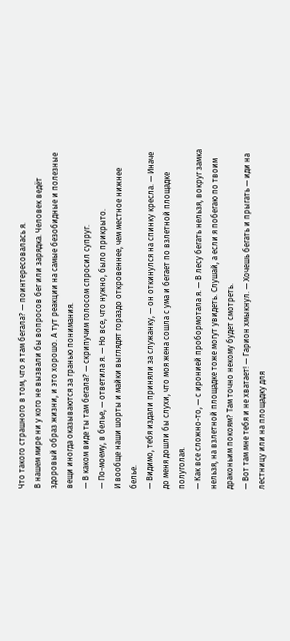Что такого страшного в том, что я там бегала? — поинтересовалась я.
В нашем мире ни у кого не вызвали бы вопросов бег или зарядка. Человек ведёт здоровый образ жизни, и это хорошо. А тут реакции на самые безобидные и полезные вещи иногда оказываются за гранью понимания.
— В каком виде ты там бегала? — скрипучим голосом спросил супруг.
— По-моему, в белье, — ответила я. — Но все, что нужно, было прикрыто.
И вообще наши шорты и майки выглядят гораздо откровеннее, чем местное нижнее белье.
— Видимо, тебя издали приняли за служанку, — он откинулся на спинку кресла. — Иначе до меня дошли бы слухи, что моя жена сошла с ума и бегает по взлетной площадке полуголая.
— Как все сложно-то, — с иронией пробормотала я. — В лесу бегать нельзя, вокруг замка нельзя, на взлетной площадке тоже могут увидеть. Слушай, а если я побегаю по твоим драконьим покоям? Там точно некому будет смотреть.
— Вот там мне тебя и не хватает! — Гарион хмыкнул. — Хочешь бегать и прыгать — иди на лестницу или на площадку для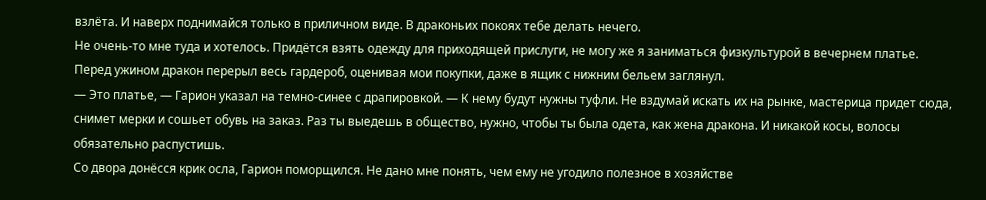взлёта. И наверх поднимайся только в приличном виде. В драконьих покоях тебе делать нечего.
Не очень-то мне туда и хотелось. Придётся взять одежду для приходящей прислуги, не могу же я заниматься физкультурой в вечернем платье.
Перед ужином дракон перерыл весь гардероб, оценивая мои покупки, даже в ящик с нижним бельем заглянул.
— Это платье, — Гарион указал на темно-синее с драпировкой. — К нему будут нужны туфли. Не вздумай искать их на рынке, мастерица придет сюда, снимет мерки и сошьет обувь на заказ. Раз ты выедешь в общество, нужно, чтобы ты была одета, как жена дракона. И никакой косы, волосы обязательно распустишь.
Со двора донёсся крик осла, Гарион поморщился. Не дано мне понять, чем ему не угодило полезное в хозяйстве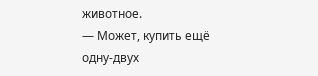животное.
— Может, купить ещё одну-двух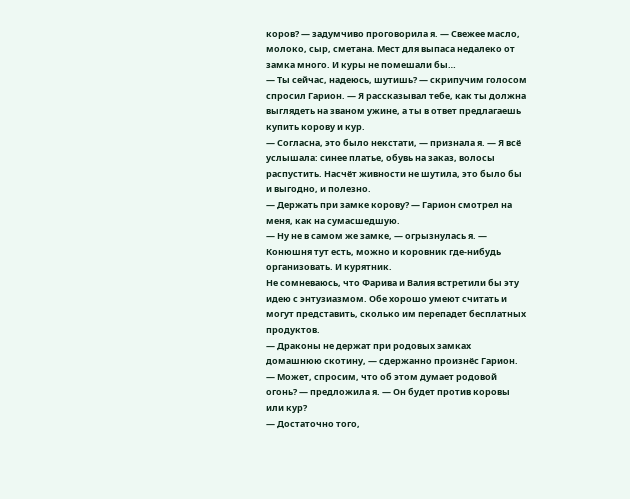коров? — задумчиво проговорила я. — Свежее масло, молоко, сыр, сметана. Мест для выпаса недалеко от замка много. И куры не помешали бы…
— Ты сейчас, надеюсь, шутишь? — скрипучим голосом спросил Гарион. — Я рассказывал тебе, как ты должна выглядеть на званом ужине, а ты в ответ предлагаешь купить корову и кур.
— Согласна, это было некстати, — признала я. — Я всё услышала: синее платье, обувь на заказ, волосы распустить. Насчёт живности не шутила, это было бы и выгодно, и полезно.
— Держать при замке корову? — Гарион смотрел на меня, как на сумасшедшую.
— Ну не в самом же замке, — огрызнулась я. — Конюшня тут есть, можно и коровник где-нибудь организовать. И курятник.
Не сомневаюсь, что Фарива и Валия встретили бы эту идею с энтузиазмом. Обе хорошо умеют считать и могут представить, сколько им перепадет бесплатных продуктов.
— Драконы не держат при родовых замках домашнюю скотину, — сдержанно произнёс Гарион.
— Может, спросим, что об этом думает родовой огонь? — предложила я. — Он будет против коровы или кур?
— Достаточно того,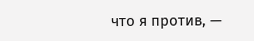что я против, —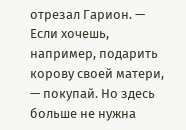отрезал Гарион. — Если хочешь, например, подарить корову своей матери, — покупай. Но здесь больше не нужна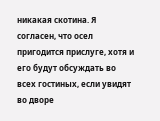никакая скотина. Я согласен, что осел пригодится прислуге, хотя и его будут обсуждать во всех гостиных, если увидят во дворе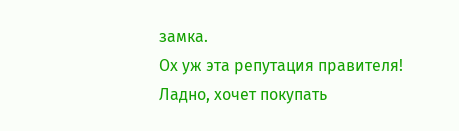замка.
Ох уж эта репутация правителя! Ладно, хочет покупать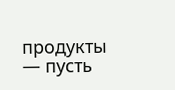продукты — пусть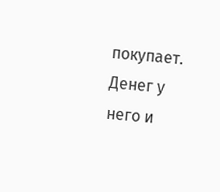покупает. Денег у него и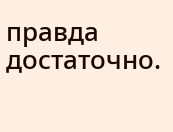правда достаточно.